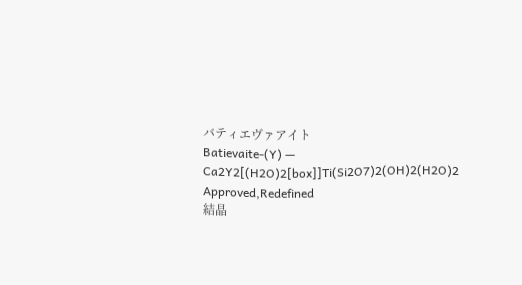バティエヴァアイト
Batievaite-(Y) — Ca2Y2[(H2O)2[box]]Ti(Si2O7)2(OH)2(H2O)2
Approved,Redefined
結晶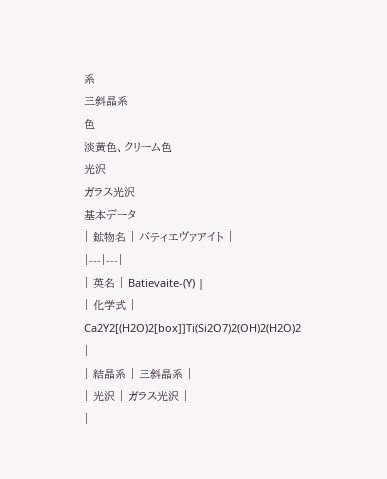系
三斜晶系
色
淡黄色、クリーム色
光沢
ガラス光沢
基本データ
| 鉱物名 | バティエヴァアイト |
|---|---|
| 英名 | Batievaite-(Y) |
| 化学式 | Ca2Y2[(H2O)2[box]]Ti(Si2O7)2(OH)2(H2O)2 |
| 結晶系 | 三斜晶系 |
| 光沢 | ガラス光沢 |
|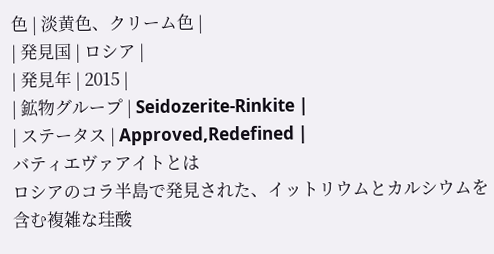色 | 淡黄色、クリーム色 |
| 発見国 | ロシア |
| 発見年 | 2015 |
| 鉱物グループ | Seidozerite-Rinkite |
| ステータス | Approved,Redefined |
バティエヴァアイトとは
ロシアのコラ半島で発見された、イットリウムとカルシウムを含む複雑な珪酸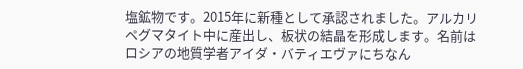塩鉱物です。2015年に新種として承認されました。アルカリペグマタイト中に産出し、板状の結晶を形成します。名前はロシアの地質学者アイダ・バティエヴァにちなん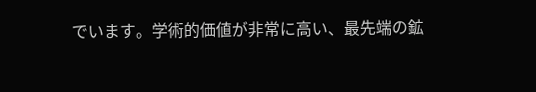でいます。学術的価値が非常に高い、最先端の鉱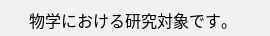物学における研究対象です。